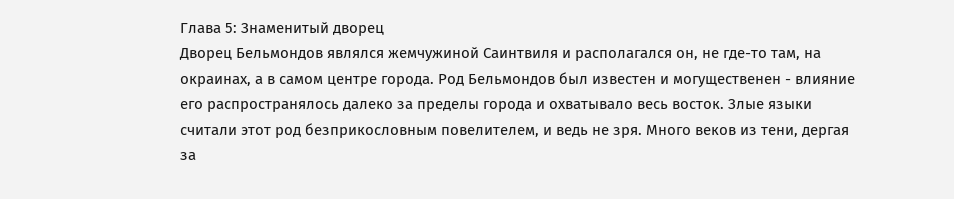Глава 5: Знаменитый дворец
Дворец Бельмондов являлся жемчужиной Саинтвиля и располагался он, не где-то там, на окраинах, а в самом центре города. Род Бельмондов был известен и могущественен - влияние его распространялось далеко за пределы города и охватывало весь восток. Злые языки считали этот род безприкословным повелителем, и ведь не зря. Много веков из тени, дергая за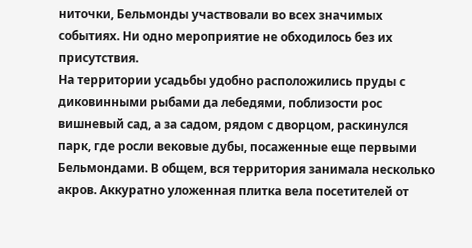ниточки, Бельмонды участвовали во всех значимых событиях. Ни одно мероприятие не обходилось без их присутствия.
На территории усадьбы удобно расположились пруды с диковинными рыбами да лебедями, поблизости рос вишневый сад, а за садом, рядом с дворцом, раскинулся парк, где росли вековые дубы, посаженные еще первыми Бельмондами. В общем, вся территория занимала несколько акров. Аккуратно уложенная плитка вела посетителей от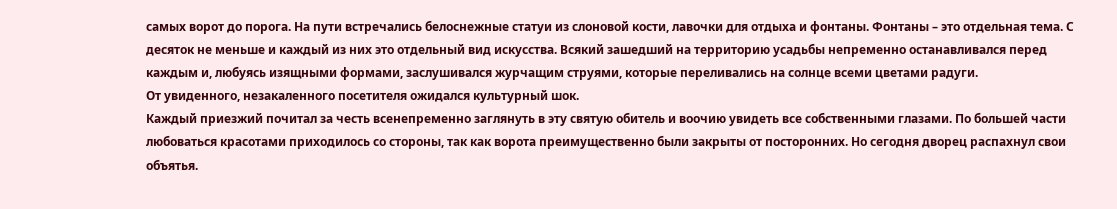самых ворот до порога. На пути встречались белоснежные статуи из слоновой кости, лавочки для отдыха и фонтаны. Фонтаны – это отдельная тема. С десяток не меньше и каждый из них это отдельный вид искусства. Всякий зашедший на территорию усадьбы непременно останавливался перед каждым и, любуясь изящными формами, заслушивался журчащим струями, которые переливались на солнце всеми цветами радуги.
От увиденного, незакаленного посетителя ожидался культурный шок.
Каждый приезжий почитал за честь всенепременно заглянуть в эту святую обитель и воочию увидеть все собственными глазами. По большей части любоваться красотами приходилось со стороны, так как ворота преимущественно были закрыты от посторонних. Но сегодня дворец распахнул свои объятья.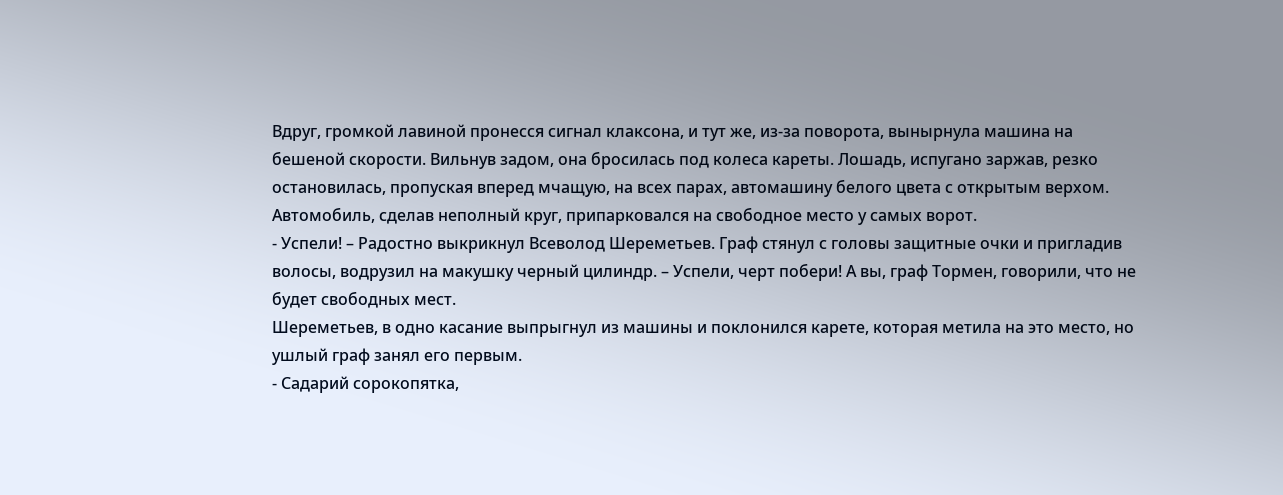Вдруг, громкой лавиной пронесся сигнал клаксона, и тут же, из-за поворота, вынырнула машина на бешеной скорости. Вильнув задом, она бросилась под колеса кареты. Лошадь, испугано заржав, резко остановилась, пропуская вперед мчащую, на всех парах, автомашину белого цвета с открытым верхом. Автомобиль, сделав неполный круг, припарковался на свободное место у самых ворот.
- Успели! – Радостно выкрикнул Всеволод Шереметьев. Граф стянул с головы защитные очки и пригладив волосы, водрузил на макушку черный цилиндр. – Успели, черт побери! А вы, граф Тормен, говорили, что не будет свободных мест.
Шереметьев, в одно касание выпрыгнул из машины и поклонился карете, которая метила на это место, но ушлый граф занял его первым.
- Садарий сорокопятка,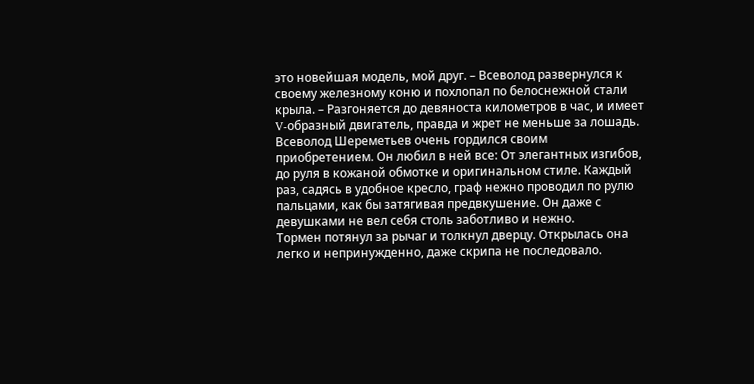это новейшая модель, мой друг. – Всеволод развернулся к своему железному коню и похлопал по белоснежной стали крыла. – Разгоняется до девяноста километров в час, и имеет V-образный двигатель, правда и жрет не меньше за лошадь.
Всеволод Шереметьев очень гордился своим приобретением. Он любил в ней все: От элегантных изгибов, до руля в кожаной обмотке и оригинальном стиле. Каждый раз, садясь в удобное кресло, граф нежно проводил по рулю пальцами, как бы затягивая предвкушение. Он даже с девушками не вел себя столь заботливо и нежно.
Тормен потянул за рычаг и толкнул дверцу. Открылась она легко и непринужденно, даже скрипа не последовало.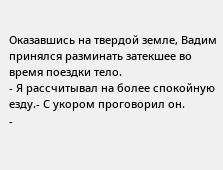Оказавшись на твердой земле, Вадим принялся разминать затекшее во время поездки тело.
- Я рассчитывал на более спокойную езду.- С укором проговорил он.
-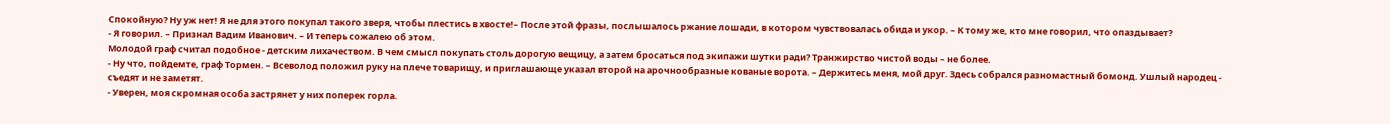Спокойную? Ну уж нет! Я не для этого покупал такого зверя, чтобы плестись в хвосте!– После этой фразы, послышалось ржание лошади, в котором чувствовалась обида и укор. – К тому же, кто мне говорил, что опаздывает?
- Я говорил. – Признал Вадим Иванович. – И теперь сожалею об этом.
Молодой граф считал подобное - детским лихачеством. В чем смысл покупать столь дорогую вещицу, а затем бросаться под экипажи шутки ради? Транжирство чистой воды – не более.
- Ну что, пойдемте, граф Тормен. – Всеволод положил руку на плече товарищу, и приглашающе указал второй на арочнообразные кованые ворота. – Держитесь меня, мой друг. Здесь собрался разномастный бомонд. Ушлый народец - съедят и не заметят.
- Уверен, моя скромная особа застрянет у них поперек горла.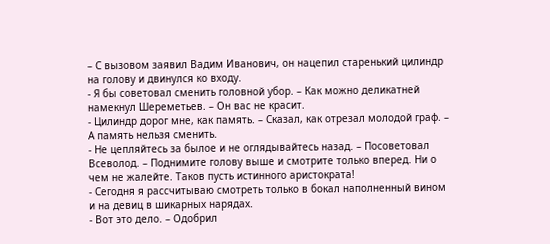– С вызовом заявил Вадим Иванович, он нацепил старенький цилиндр на голову и двинулся ко входу.
- Я бы советовал сменить головной убор. – Как можно деликатней намекнул Шереметьев. – Он вас не красит.
- Цилиндр дорог мне, как память. – Сказал, как отрезал молодой граф. – А память нельзя сменить.
- Не цепляйтесь за былое и не оглядывайтесь назад. – Посоветовал Всеволод. – Поднимите голову выше и смотрите только вперед. Ни о чем не жалейте. Таков пусть истинного аристократа!
- Сегодня я рассчитываю смотреть только в бокал наполненный вином и на девиц в шикарных нарядах.
- Вот это дело. – Одобрил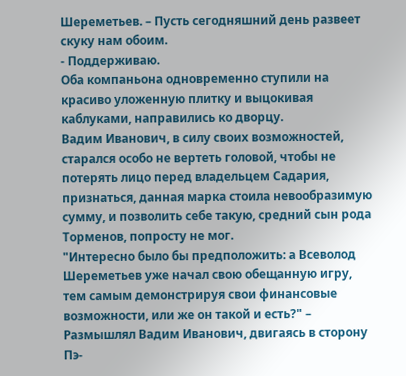Шереметьев. – Пусть сегодняшний день развеет скуку нам обоим.
- Поддерживаю.
Оба компаньона одновременно ступили на красиво уложенную плитку и выцокивая каблуками, направились ко дворцу.
Вадим Иванович, в силу своих возможностей, старался особо не вертеть головой, чтобы не потерять лицо перед владельцем Садария, признаться, данная марка стоила невообразимую сумму, и позволить себе такую, средний сын рода Торменов, попросту не мог.
"Интересно было бы предположить: а Всеволод Шереметьев уже начал свою обещанную игру, тем самым демонстрируя свои финансовые возможности, или же он такой и есть?" – Размышлял Вадим Иванович, двигаясь в сторону Пэ-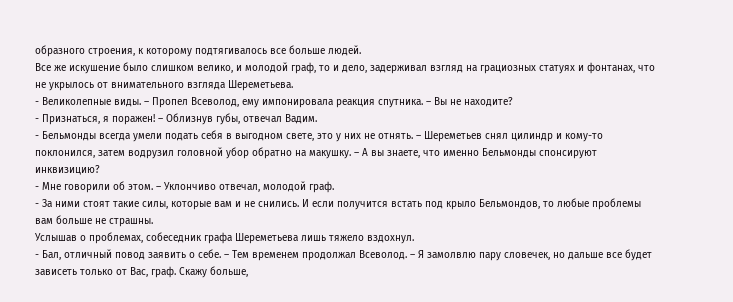образного строения, к которому подтягивалось все больше людей.
Все же искушение было слишком велико, и молодой граф, то и дело, задерживал взгляд на грациозных статуях и фонтанах, что не укрылось от внимательного взгляда Шереметьева.
- Великолепные виды. – Пропел Всеволод, ему импонировала реакция спутника. – Вы не находите?
- Признаться, я поражен! – Облизнув губы, отвечал Вадим.
- Бельмонды всегда умели подать себя в выгодном свете, это у них не отнять. – Шереметьев снял цилиндр и кому-то поклонился, затем водрузил головной убор обратно на макушку. – А вы знаете, что именно Бельмонды спонсируют инквизицию?
- Мне говорили об этом. – Уклончиво отвечал, молодой граф.
- За ними стоят такие силы, которые вам и не снились. И если получится встать под крыло Бельмондов, то любые проблемы вам больше не страшны.
Услышав о проблемах, собеседник графа Шереметьева лишь тяжело вздохнул.
- Бал, отличный повод заявить о себе. – Тем временем продолжал Всеволод. – Я замолвлю пару словечек, но дальше все будет зависеть только от Вас, граф. Скажу больше,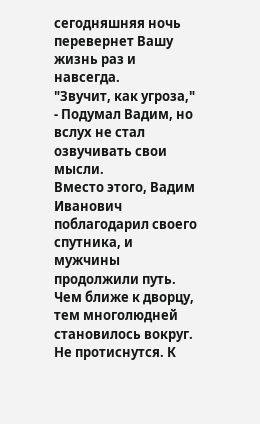сегодняшняя ночь перевернет Вашу жизнь раз и навсегда.
"Звучит, как угроза," - Подумал Вадим, но вслух не стал озвучивать свои мысли.
Вместо этого, Вадим Иванович поблагодарил своего спутника, и мужчины продолжили путь.
Чем ближе к дворцу, тем многолюдней становилось вокруг. Не протиснутся. К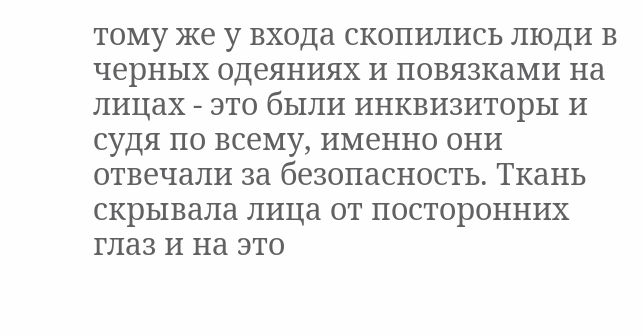тому же у входа скопились люди в черных одеяниях и повязками на лицах - это были инквизиторы и судя по всему, именно они отвечали за безопасность. Ткань скрывала лица от посторонних глаз и на это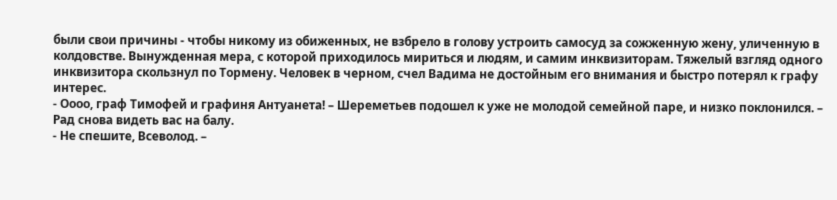были свои причины - чтобы никому из обиженных, не взбрело в голову устроить самосуд за сожженную жену, уличенную в колдовстве. Вынужденная мера, с которой приходилось мириться и людям, и самим инквизиторам. Тяжелый взгляд одного инквизитора скользнул по Тормену. Человек в черном, счел Вадима не достойным его внимания и быстро потерял к графу интерес.
- Оооо, граф Тимофей и графиня Антуанета! – Шереметьев подошел к уже не молодой семейной паре, и низко поклонился. – Рад снова видеть вас на балу.
- Не спешите, Всеволод. –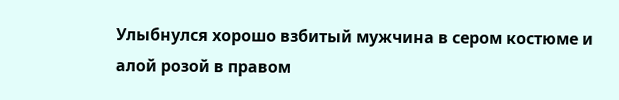Улыбнулся хорошо взбитый мужчина в сером костюме и алой розой в правом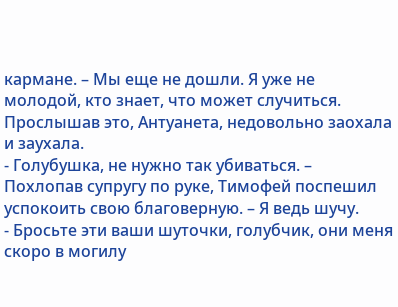кармане. – Мы еще не дошли. Я уже не молодой, кто знает, что может случиться.
Прослышав это, Антуанета, недовольно заохала и заухала.
- Голубушка, не нужно так убиваться. – Похлопав супругу по руке, Тимофей поспешил успокоить свою благоверную. – Я ведь шучу.
- Бросьте эти ваши шуточки, голубчик, они меня скоро в могилу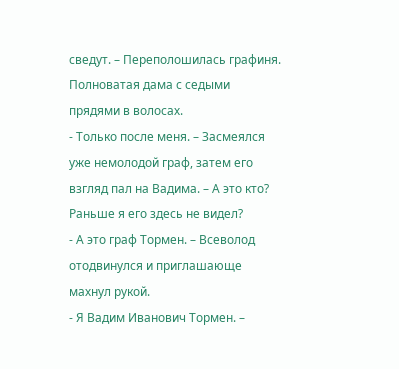сведут. – Переполошилась графиня. Полноватая дама с седыми прядями в волосах.
- Только после меня. – Засмеялся уже немолодой граф, затем его взгляд пал на Вадима. – А это кто? Раньше я его здесь не видел?
- А это граф Тормен. – Всеволод отодвинулся и приглашающе махнул рукой.
- Я Вадим Иванович Тормен. –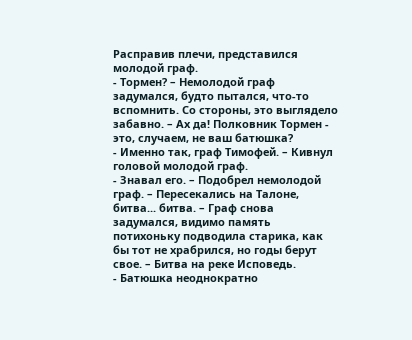Расправив плечи, представился молодой граф.
- Тормен? – Немолодой граф задумался, будто пытался, что-то вспомнить. Со стороны, это выглядело забавно. – Ах да! Полковник Тормен - это, случаем, не ваш батюшка?
- Именно так, граф Тимофей. – Кивнул головой молодой граф.
- Знавал его. – Подобрел немолодой граф. – Пересекались на Талоне, битва... битва. – Граф снова задумался, видимо память потихоньку подводила старика, как бы тот не храбрился, но годы берут свое. – Битва на реке Исповедь.
- Батюшка неоднократно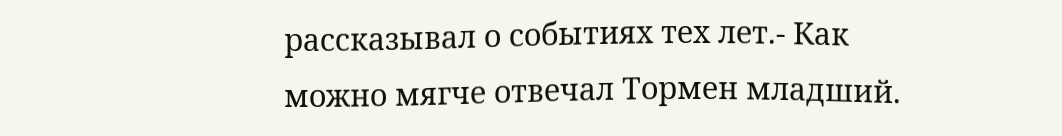рассказывал о событиях тех лет.- Как можно мягче отвечал Тормен младший.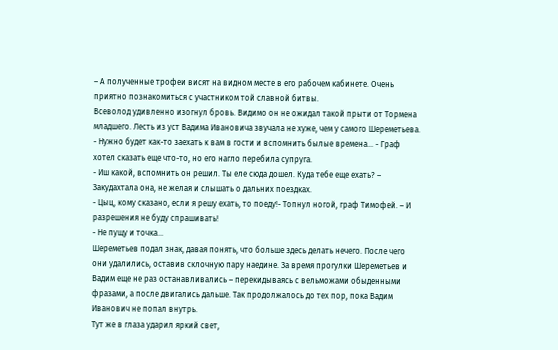– А полученные трофеи висят на видном месте в его рабочем кабинете. Очень приятно познакомиться с участником той славной битвы.
Всеволод удивленно изогнул бровь. Видимо он не ожидал такой прыти от Тормена младшего. Лесть из уст Вадима Ивановича звучала не хуже, чем у самого Шереметьева.
- Нужно будет как-то заехать к вам в гости и вспомнить былые времена... - Граф хотел сказать еще что-то, но его нагло перебила супруга.
- Иш какой, вспомнить он решил. Ты еле сюда дошел. Куда тебе еще ехать? – Закудахтала она, не желая и слышать о дальних поездках.
- Цыц, кому сказано, если я решу ехать, то поеду!- Топнул ногой, граф Тимофей. – И разрешения не буду спрашивать!
- Не пущу и точка...
Шереметьев подал знак, давая понять, что больше здесь делать нечего. После чего они удалились, оставив склочную пару наедине. За время прогулки Шереметьев и Вадим еще не раз останавливались – перекидываясь с вельможами обыденными фразами, а после двигались дальше. Так продолжалось до тех пор, пока Вадим Иванович не попал внутрь.
Тут же в глаза ударил яркий свет,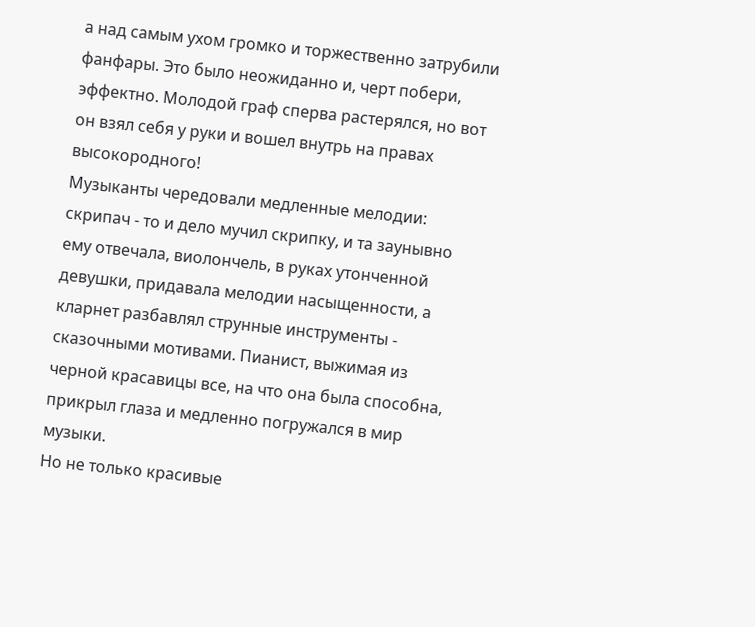а над самым ухом громко и торжественно затрубили фанфары. Это было неожиданно и, черт побери, эффектно. Молодой граф сперва растерялся, но вот он взял себя у руки и вошел внутрь на правах высокородного!
Музыканты чередовали медленные мелодии: скрипач - то и дело мучил скрипку, и та заунывно ему отвечала, виолончель, в руках утонченной девушки, придавала мелодии насыщенности, а кларнет разбавлял струнные инструменты - сказочными мотивами. Пианист, выжимая из черной красавицы все, на что она была способна, прикрыл глаза и медленно погружался в мир музыки.
Но не только красивые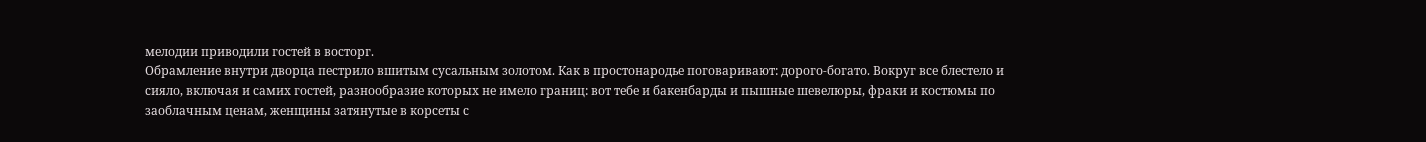мелодии приводили гостей в восторг.
Обрамление внутри дворца пестрило вшитым сусальным золотом. Как в простонародье поговаривают: дорого-богато. Вокруг все блестело и сияло, включая и самих гостей, разнообразие которых не имело границ: вот тебе и бакенбарды и пышные шевелюры, фраки и костюмы по заоблачным ценам, женщины затянутые в корсеты с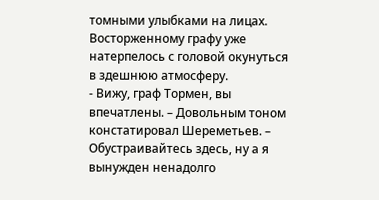томными улыбками на лицах. Восторженному графу уже натерпелось с головой окунуться в здешнюю атмосферу.
- Вижу, граф Тормен, вы впечатлены. – Довольным тоном констатировал Шереметьев. – Обустраивайтесь здесь, ну а я вынужден ненадолго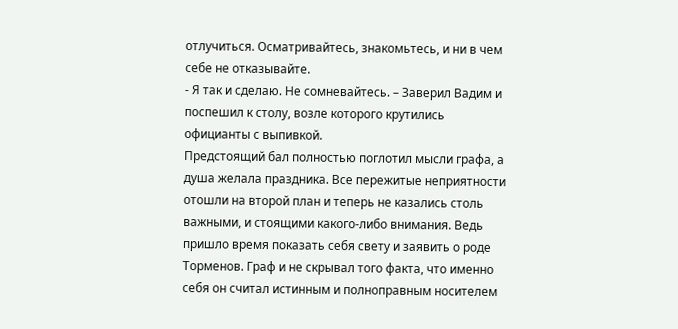отлучиться. Осматривайтесь, знакомьтесь, и ни в чем себе не отказывайте.
- Я так и сделаю. Не сомневайтесь. – Заверил Вадим и поспешил к столу, возле которого крутились официанты с выпивкой.
Предстоящий бал полностью поглотил мысли графа, а душа желала праздника. Все пережитые неприятности отошли на второй план и теперь не казались столь важными, и стоящими какого-либо внимания. Ведь пришло время показать себя свету и заявить о роде Торменов. Граф и не скрывал того факта, что именно себя он считал истинным и полноправным носителем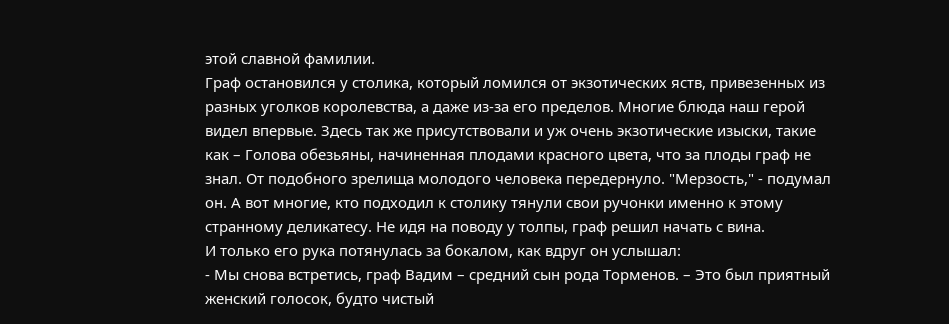этой славной фамилии.
Граф остановился у столика, который ломился от экзотических яств, привезенных из разных уголков королевства, а даже из-за его пределов. Многие блюда наш герой видел впервые. Здесь так же присутствовали и уж очень экзотические изыски, такие как – Голова обезьяны, начиненная плодами красного цвета, что за плоды граф не знал. От подобного зрелища молодого человека передернуло. "Мерзость," - подумал он. А вот многие, кто подходил к столику тянули свои ручонки именно к этому странному деликатесу. Не идя на поводу у толпы, граф решил начать с вина.
И только его рука потянулась за бокалом, как вдруг он услышал:
- Мы снова встретись, граф Вадим – средний сын рода Торменов. – Это был приятный женский голосок, будто чистый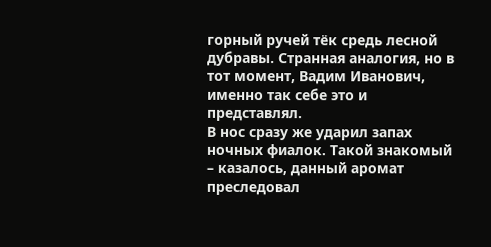горный ручей тёк средь лесной дубравы. Странная аналогия, но в тот момент, Вадим Иванович, именно так себе это и представлял.
В нос сразу же ударил запах ночных фиалок. Такой знакомый – казалось, данный аромат преследовал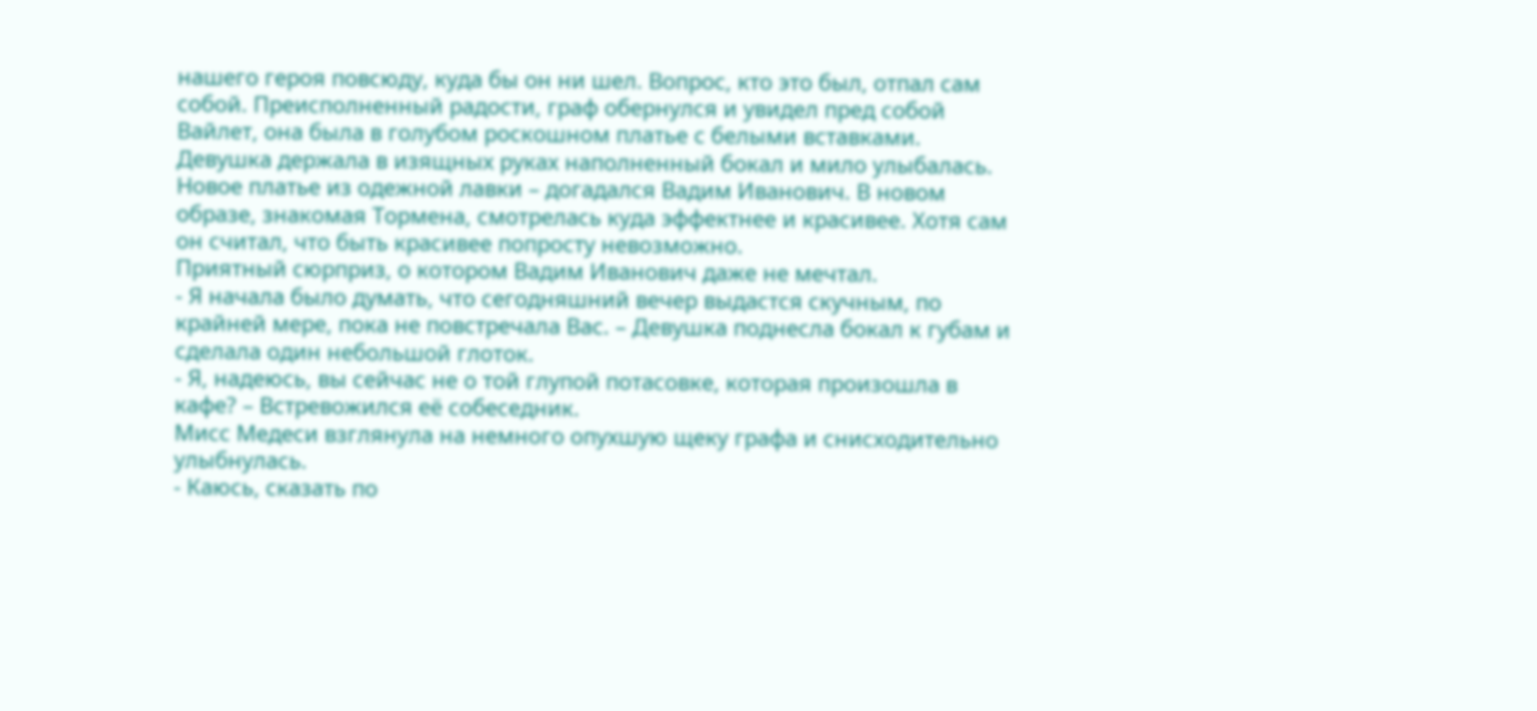нашего героя повсюду, куда бы он ни шел. Вопрос, кто это был, отпал сам собой. Преисполненный радости, граф обернулся и увидел пред собой Вайлет, она была в голубом роскошном платье с белыми вставками. Девушка держала в изящных руках наполненный бокал и мило улыбалась. Новое платье из одежной лавки – догадался Вадим Иванович. В новом образе, знакомая Тормена, смотрелась куда эффектнее и красивее. Хотя сам он считал, что быть красивее попросту невозможно.
Приятный сюрприз, о котором Вадим Иванович даже не мечтал.
- Я начала было думать, что сегодняшний вечер выдастся скучным, по крайней мере, пока не повстречала Вас. – Девушка поднесла бокал к губам и сделала один небольшой глоток.
- Я, надеюсь, вы сейчас не о той глупой потасовке, которая произошла в кафе? – Встревожился её собеседник.
Мисс Медеси взглянула на немного опухшую щеку графа и снисходительно улыбнулась.
- Каюсь, сказать по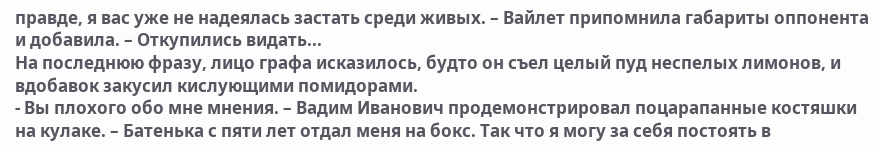правде, я вас уже не надеялась застать среди живых. – Вайлет припомнила габариты оппонента и добавила. – Откупились видать...
На последнюю фразу, лицо графа исказилось, будто он съел целый пуд неспелых лимонов, и вдобавок закусил кислующими помидорами.
- Вы плохого обо мне мнения. – Вадим Иванович продемонстрировал поцарапанные костяшки на кулаке. – Батенька с пяти лет отдал меня на бокс. Так что я могу за себя постоять в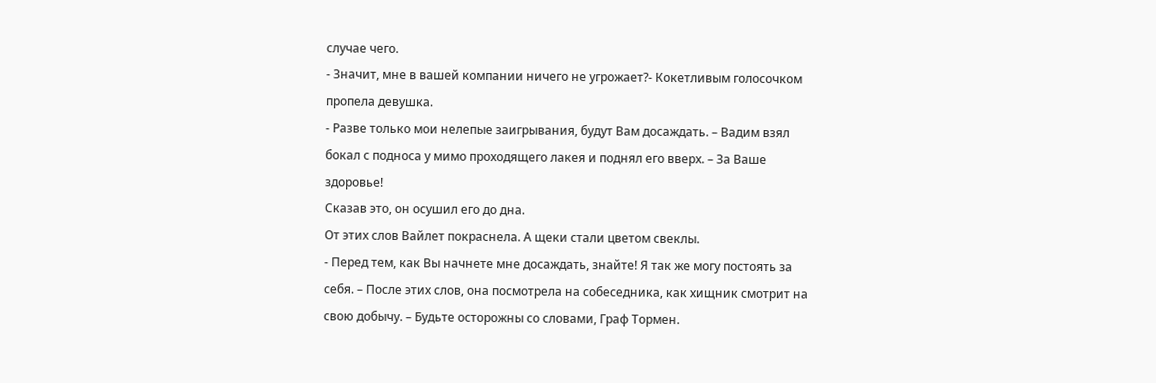случае чего.
- Значит, мне в вашей компании ничего не угрожает?- Кокетливым голосочком пропела девушка.
- Разве только мои нелепые заигрывания, будут Вам досаждать. – Вадим взял бокал с подноса у мимо проходящего лакея и поднял его вверх. – За Ваше здоровье!
Сказав это, он осушил его до дна.
От этих слов Вайлет покраснела. А щеки стали цветом свеклы.
- Перед тем, как Вы начнете мне досаждать, знайте! Я так же могу постоять за себя. – После этих слов, она посмотрела на собеседника, как хищник смотрит на свою добычу. – Будьте осторожны со словами, Граф Тормен.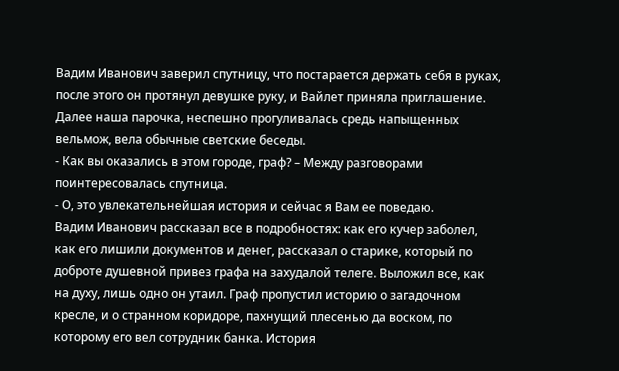Вадим Иванович заверил спутницу, что постарается держать себя в руках, после этого он протянул девушке руку, и Вайлет приняла приглашение. Далее наша парочка, неспешно прогуливалась средь напыщенных вельмож, вела обычные светские беседы.
- Как вы оказались в этом городе, граф? – Между разговорами поинтересовалась спутница.
- О, это увлекательнейшая история и сейчас я Вам ее поведаю.
Вадим Иванович рассказал все в подробностях: как его кучер заболел, как его лишили документов и денег, рассказал о старике, который по доброте душевной привез графа на захудалой телеге. Выложил все, как на духу, лишь одно он утаил. Граф пропустил историю о загадочном кресле, и о странном коридоре, пахнущий плесенью да воском, по которому его вел сотрудник банка. История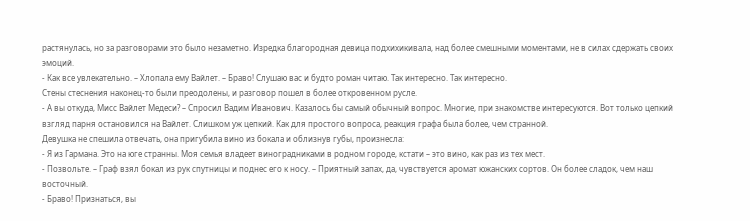растянулась, но за разговорами это было незаметно. Изредка благородная девица подхихикивала, над более смешными моментами, не в силах сдержать своих эмоций.
- Как все увлекательно. – Хлопала ему Вайлет. – Браво! Слушаю вас и будто роман читаю. Так интересно. Так интересно.
Стены стеснения наконец-то были преодолены, и разговор пошел в более откровенном русле.
- А вы откуда, Мисс Вайлет Медеси? – Спросил Вадим Иванович. Казалось бы самый обычный вопрос. Многие, при знакомстве интересуются. Вот только цепкий взгляд парня остановился на Вайлет. Слишком уж цепкий. Как для простого вопроса, реакция графа была более, чем странной.
Девушка не спешила отвечать, она пригубила вино из бокала и облизнув губы, произнесла:
- Я из Гармана. Это на юге странны. Моя семья владеет виноградниками в родном городе, кстати – это вино, как раз из тех мест.
- Позвольте. – Граф взял бокал из рук спутницы и поднес его к носу. – Приятный запах, да, чувствуется аромат южанских сортов. Он более сладок, чем наш восточный.
- Браво! Признаться, вы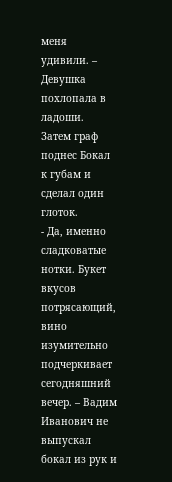меня удивили. – Девушка похлопала в ладоши.
Затем граф поднес Бокал к губам и сделал один глоток.
- Да, именно сладковатые нотки. Букет вкусов потрясающий, вино изумительно подчеркивает сегодняшний вечер. – Вадим Иванович не выпускал бокал из рук и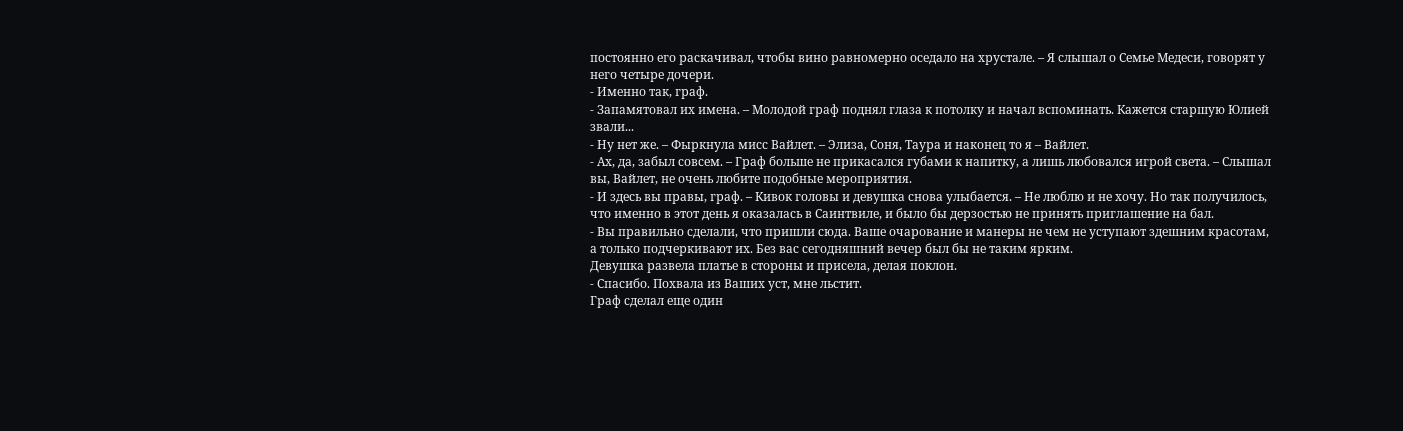постоянно его раскачивал, чтобы вино равномерно оседало на хрустале. – Я слышал о Семье Медеси, говорят у него четыре дочери.
- Именно так, граф.
- Запамятовал их имена. – Молодой граф поднял глаза к потолку и начал вспоминать. Кажется старшую Юлией звали...
- Ну нет же. – Фыркнула мисс Вайлет. – Элиза, Соня, Таура и наконец то я – Вайлет.
- Ах, да, забыл совсем. – Граф больше не прикасался губами к напитку, а лишь любовался игрой света. – Слышал вы, Вайлет, не очень любите подобные мероприятия.
- И здесь вы правы, граф. – Кивок головы и девушка снова улыбается. – Не люблю и не хочу. Но так получилось, что именно в этот день я оказалась в Саинтвиле, и было бы дерзостью не принять приглашение на бал.
- Вы правильно сделали, что пришли сюда. Ваше очарование и манеры не чем не уступают здешним красотам, а только подчеркивают их. Без вас сегодняшний вечер был бы не таким ярким.
Девушка развела платье в стороны и присела, делая поклон.
- Спасибо. Похвала из Ваших уст, мне льстит.
Граф сделал еще один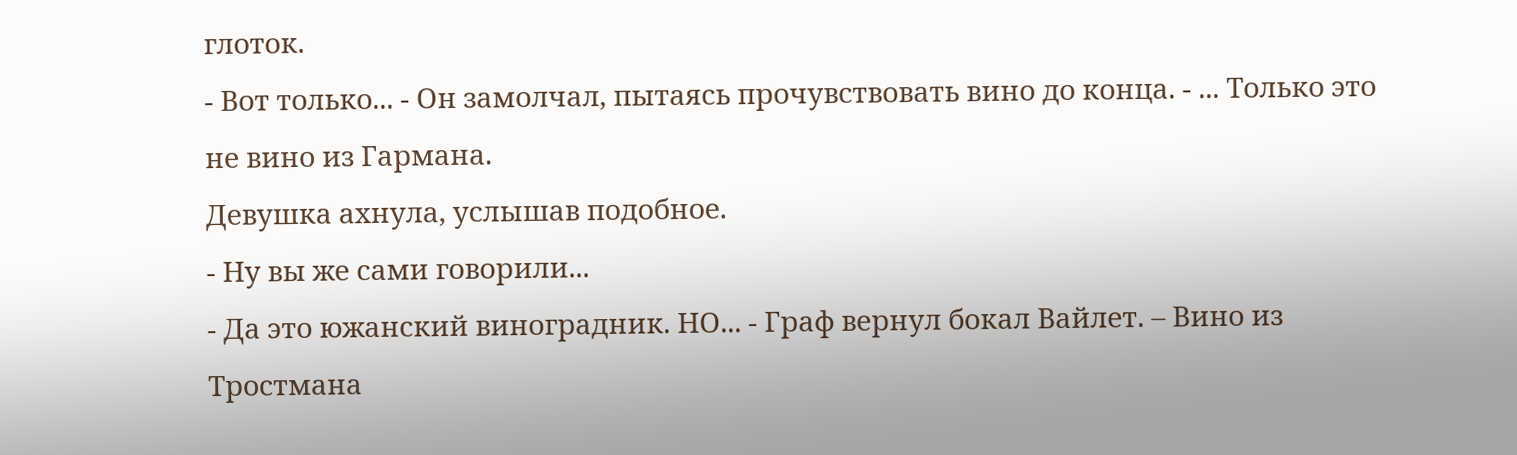глоток.
- Вот только... - Он замолчал, пытаясь прочувствовать вино до конца. - ... Только это не вино из Гармана.
Девушка ахнула, услышав подобное.
- Ну вы же сами говорили...
- Да это южанский виноградник. НО... - Граф вернул бокал Вайлет. – Вино из Тростмана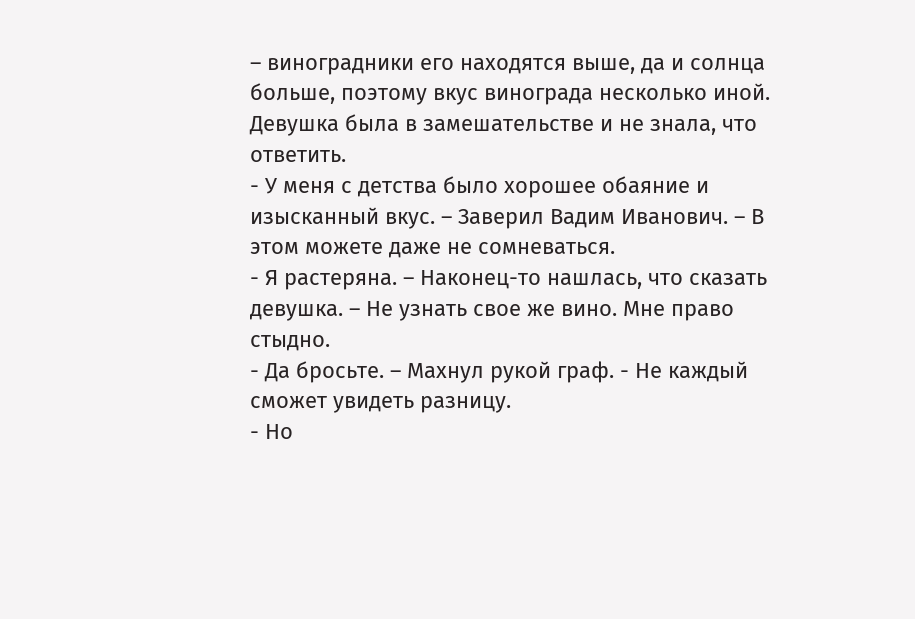– виноградники его находятся выше, да и солнца больше, поэтому вкус винограда несколько иной.
Девушка была в замешательстве и не знала, что ответить.
- У меня с детства было хорошее обаяние и изысканный вкус. – Заверил Вадим Иванович. – В этом можете даже не сомневаться.
- Я растеряна. – Наконец-то нашлась, что сказать девушка. – Не узнать свое же вино. Мне право стыдно.
- Да бросьте. – Махнул рукой граф. - Не каждый сможет увидеть разницу.
- Но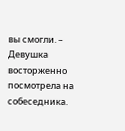вы смогли. – Девушка восторженно посмотрела на собеседника.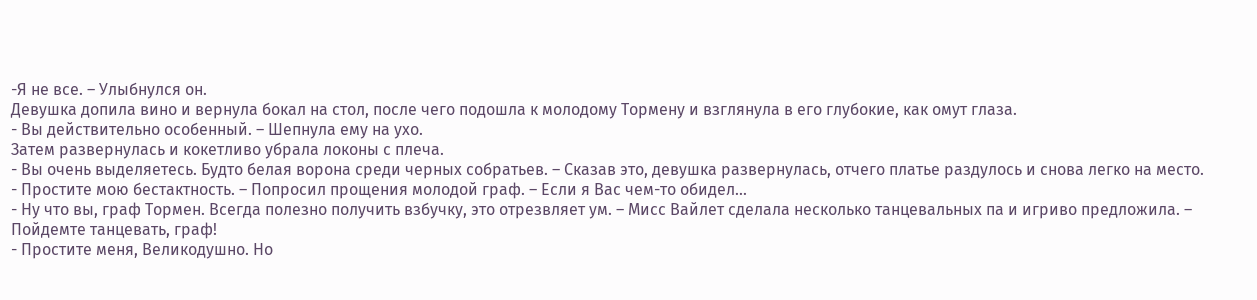-Я не все. – Улыбнулся он.
Девушка допила вино и вернула бокал на стол, после чего подошла к молодому Тормену и взглянула в его глубокие, как омут глаза.
- Вы действительно особенный. – Шепнула ему на ухо.
Затем развернулась и кокетливо убрала локоны с плеча.
- Вы очень выделяетесь. Будто белая ворона среди черных собратьев. – Сказав это, девушка развернулась, отчего платье раздулось и снова легко на место.
- Простите мою бестактность. – Попросил прощения молодой граф. – Если я Вас чем-то обидел...
- Ну что вы, граф Тормен. Всегда полезно получить взбучку, это отрезвляет ум. – Мисс Вайлет сделала несколько танцевальных па и игриво предложила. – Пойдемте танцевать, граф!
- Простите меня, Великодушно. Но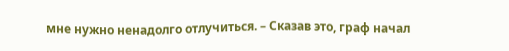мне нужно ненадолго отлучиться. – Сказав это, граф начал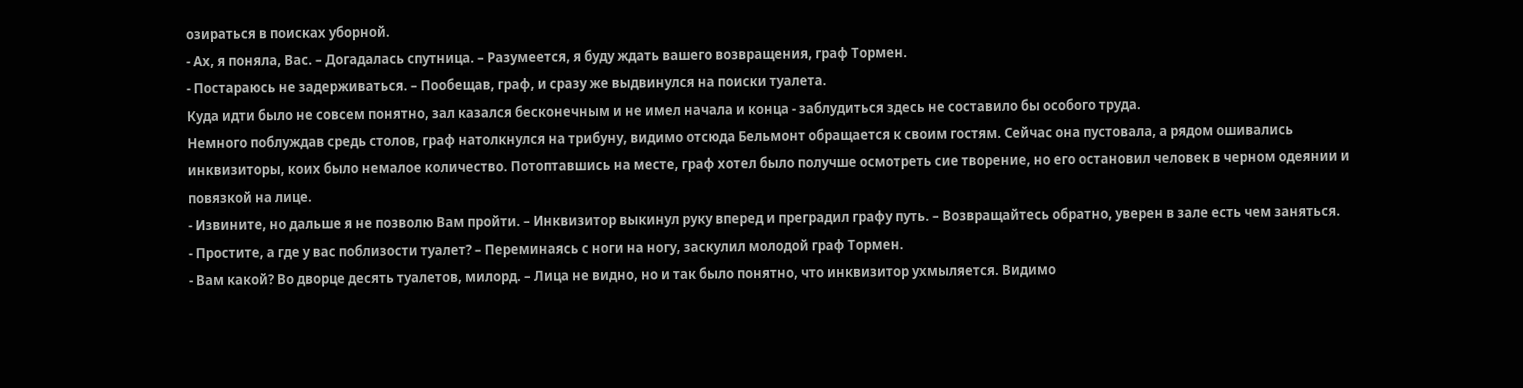озираться в поисках уборной.
- Ах, я поняла, Вас. – Догадалась спутница. – Разумеется, я буду ждать вашего возвращения, граф Тормен.
- Постараюсь не задерживаться. – Пообещав, граф, и сразу же выдвинулся на поиски туалета.
Куда идти было не совсем понятно, зал казался бесконечным и не имел начала и конца - заблудиться здесь не составило бы особого труда.
Немного поблуждав средь столов, граф натолкнулся на трибуну, видимо отсюда Бельмонт обращается к своим гостям. Сейчас она пустовала, а рядом ошивались инквизиторы, коих было немалое количество. Потоптавшись на месте, граф хотел было получше осмотреть сие творение, но его остановил человек в черном одеянии и повязкой на лице.
- Извините, но дальше я не позволю Вам пройти. – Инквизитор выкинул руку вперед и преградил графу путь. – Возвращайтесь обратно, уверен в зале есть чем заняться.
- Простите, а где у вас поблизости туалет? – Переминаясь с ноги на ногу, заскулил молодой граф Тормен.
- Вам какой? Во дворце десять туалетов, милорд. – Лица не видно, но и так было понятно, что инквизитор ухмыляется. Видимо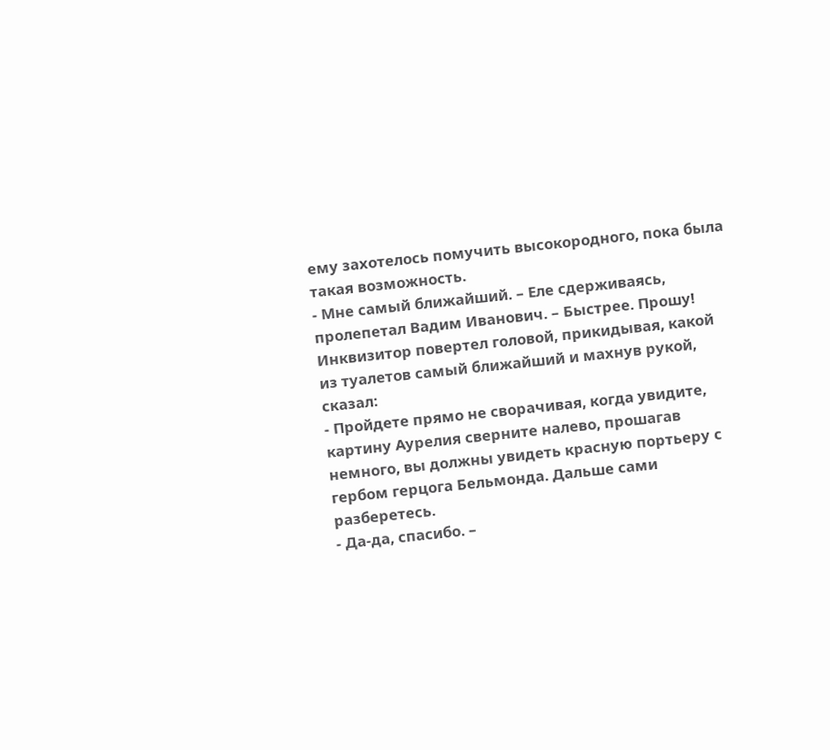ему захотелось помучить высокородного, пока была такая возможность.
- Мне самый ближайший. – Еле сдерживаясь, пролепетал Вадим Иванович. – Быстрее. Прошу!
Инквизитор повертел головой, прикидывая, какой из туалетов самый ближайший и махнув рукой, сказал:
- Пройдете прямо не сворачивая, когда увидите, картину Аурелия сверните налево, прошагав немного, вы должны увидеть красную портьеру с гербом герцога Бельмонда. Дальше сами разберетесь.
- Да-да, спасибо. –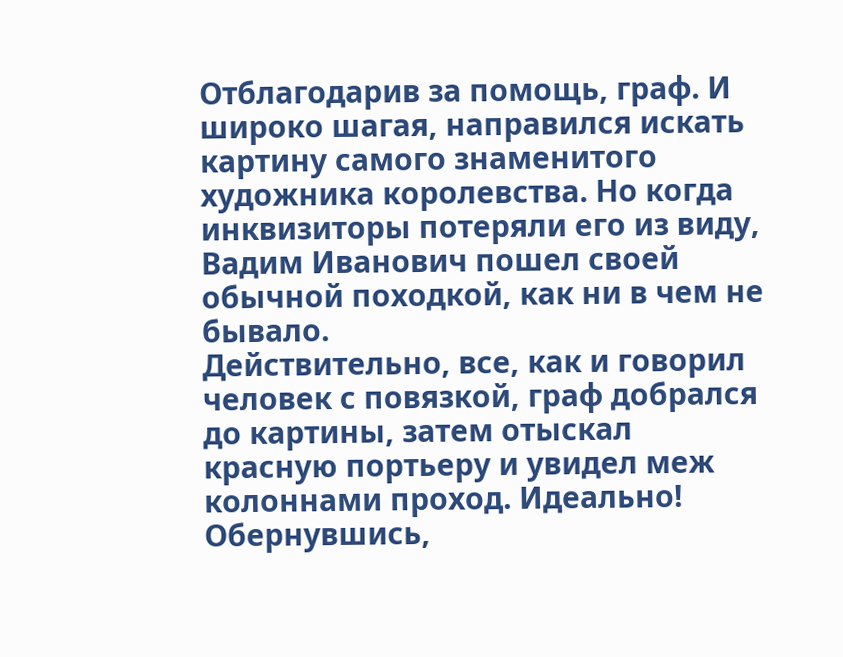Отблагодарив за помощь, граф. И широко шагая, направился искать картину самого знаменитого художника королевства. Но когда инквизиторы потеряли его из виду, Вадим Иванович пошел своей обычной походкой, как ни в чем не бывало.
Действительно, все, как и говорил человек с повязкой, граф добрался до картины, затем отыскал красную портьеру и увидел меж колоннами проход. Идеально! Обернувшись,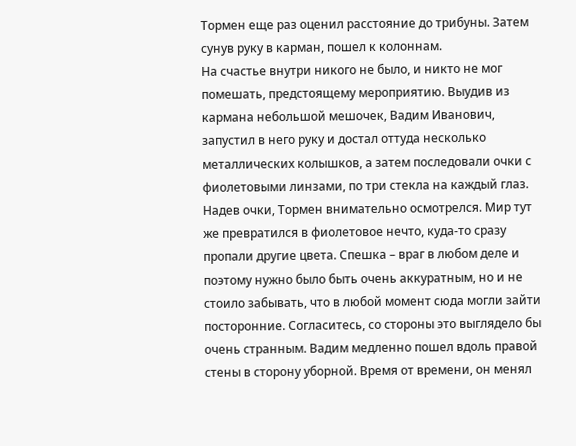Тормен еще раз оценил расстояние до трибуны. Затем сунув руку в карман, пошел к колоннам.
На счастье внутри никого не было, и никто не мог помешать, предстоящему мероприятию. Выудив из кармана небольшой мешочек, Вадим Иванович, запустил в него руку и достал оттуда несколько металлических колышков, а затем последовали очки с фиолетовыми линзами, по три стекла на каждый глаз. Надев очки, Тормен внимательно осмотрелся. Мир тут же превратился в фиолетовое нечто, куда-то сразу пропали другие цвета. Спешка – враг в любом деле и поэтому нужно было быть очень аккуратным, но и не стоило забывать, что в любой момент сюда могли зайти посторонние. Согласитесь, со стороны это выглядело бы очень странным. Вадим медленно пошел вдоль правой стены в сторону уборной. Время от времени, он менял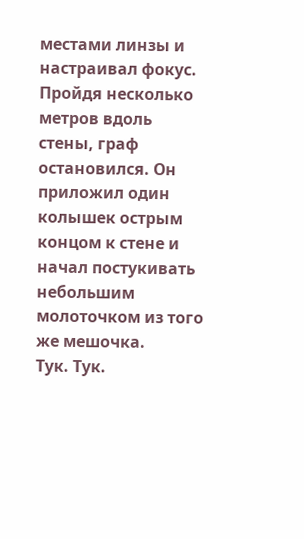местами линзы и настраивал фокус. Пройдя несколько метров вдоль стены, граф остановился. Он приложил один колышек острым концом к стене и начал постукивать небольшим молоточком из того же мешочка.
Тук. Тук.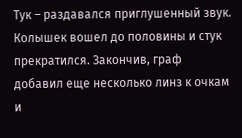Тук – раздавался приглушенный звук.
Колышек вошел до половины и стук прекратился. Закончив, граф добавил еще несколько линз к очкам и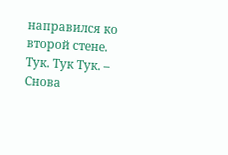направился ко второй стене.
Тук. Тук Тук. – Снова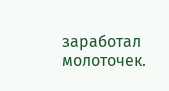заработал молоточек.